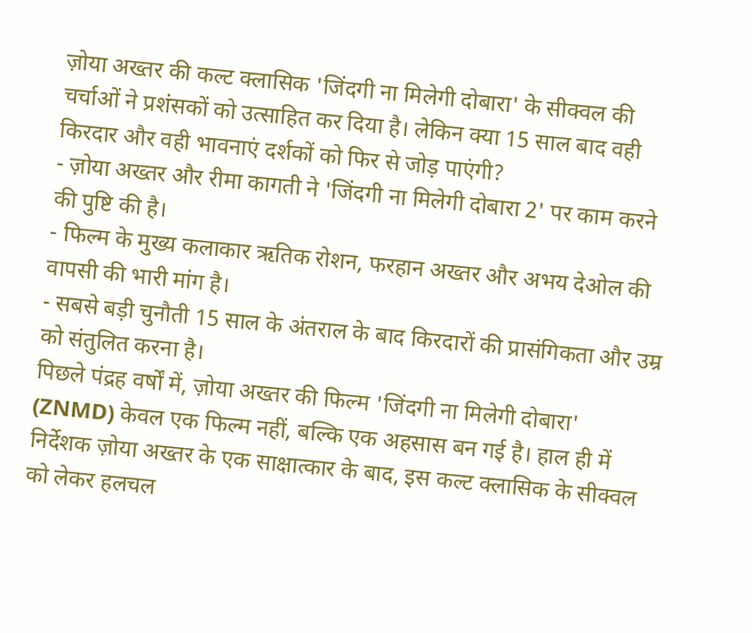ज़ोया अख्तर की कल्ट क्लासिक 'जिंदगी ना मिलेगी दोबारा' के सीक्वल की चर्चाओं ने प्रशंसकों को उत्साहित कर दिया है। लेकिन क्या 15 साल बाद वही किरदार और वही भावनाएं दर्शकों को फिर से जोड़ पाएंगी?
- ज़ोया अख्तर और रीमा कागती ने 'जिंदगी ना मिलेगी दोबारा 2' पर काम करने की पुष्टि की है।
- फिल्म के मुख्य कलाकार ऋतिक रोशन, फरहान अख्तर और अभय देओल की वापसी की भारी मांग है।
- सबसे बड़ी चुनौती 15 साल के अंतराल के बाद किरदारों की प्रासंगिकता और उम्र को संतुलित करना है।
पिछले पंद्रह वर्षों में, ज़ोया अख्तर की फिल्म 'जिंदगी ना मिलेगी दोबारा' (ZNMD) केवल एक फिल्म नहीं, बल्कि एक अहसास बन गई है। हाल ही में निर्देशक ज़ोया अख्तर के एक साक्षात्कार के बाद, इस कल्ट क्लासिक के सीक्वल को लेकर हलचल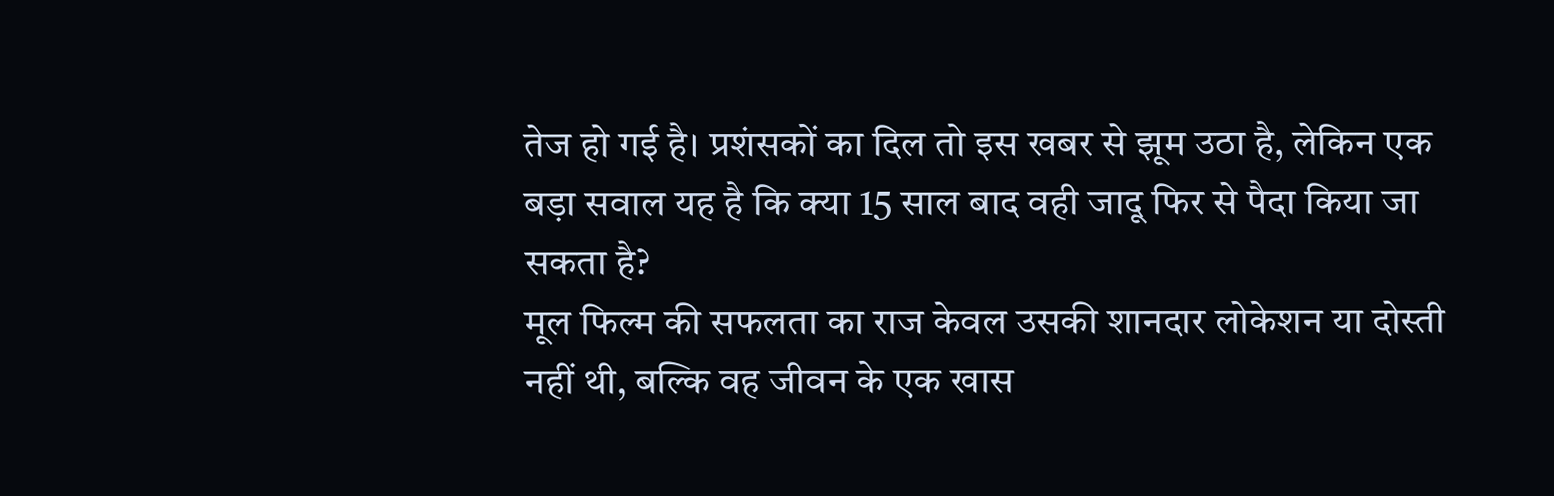तेज हो गई है। प्रशंसकों का दिल तो इस खबर से झूम उठा है, लेकिन एक बड़ा सवाल यह है कि क्या 15 साल बाद वही जादू फिर से पैदा किया जा सकता है?
मूल फिल्म की सफलता का राज केवल उसकी शानदार लोकेशन या दोस्ती नहीं थी, बल्कि वह जीवन के एक खास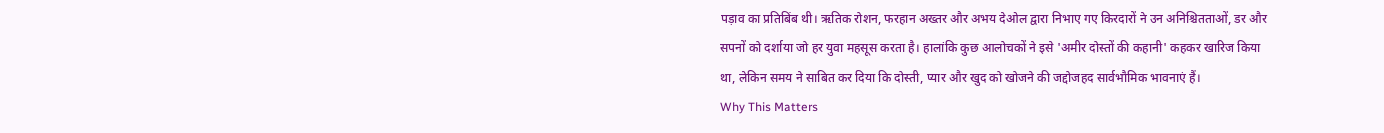पड़ाव का प्रतिबिंब थी। ऋतिक रोशन, फरहान अख्तर और अभय देओल द्वारा निभाए गए किरदारों ने उन अनिश्चितताओं, डर और सपनों को दर्शाया जो हर युवा महसूस करता है। हालांकि कुछ आलोचकों ने इसे 'अमीर दोस्तों की कहानी' कहकर खारिज किया था, लेकिन समय ने साबित कर दिया कि दोस्ती, प्यार और खुद को खोजने की जद्दोजहद सार्वभौमिक भावनाएं हैं।
Why This Matters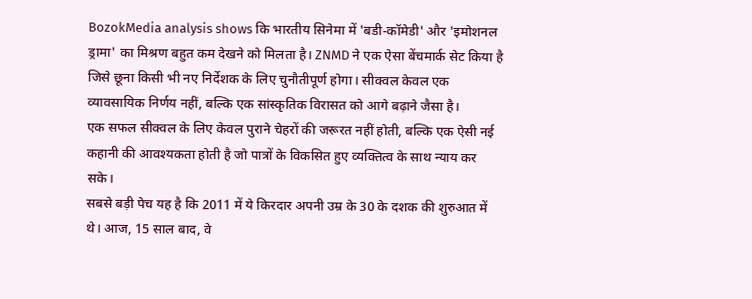BozokMedia analysis shows कि भारतीय सिनेमा में 'बडी-कॉमेडी' और 'इमोशनल ड्रामा' का मिश्रण बहुत कम देखने को मिलता है। ZNMD ने एक ऐसा बेंचमार्क सेट किया है जिसे छूना किसी भी नए निर्देशक के लिए चुनौतीपूर्ण होगा। सीक्वल केवल एक व्यावसायिक निर्णय नहीं, बल्कि एक सांस्कृतिक विरासत को आगे बढ़ाने जैसा है।
एक सफल सीक्वल के लिए केवल पुराने चेहरों की जरूरत नहीं होती, बल्कि एक ऐसी नई कहानी की आवश्यकता होती है जो पात्रों के विकसित हुए व्यक्तित्व के साथ न्याय कर सके।
सबसे बड़ी पेच यह है कि 2011 में ये किरदार अपनी उम्र के 30 के दशक की शुरुआत में थे। आज, 15 साल बाद, वे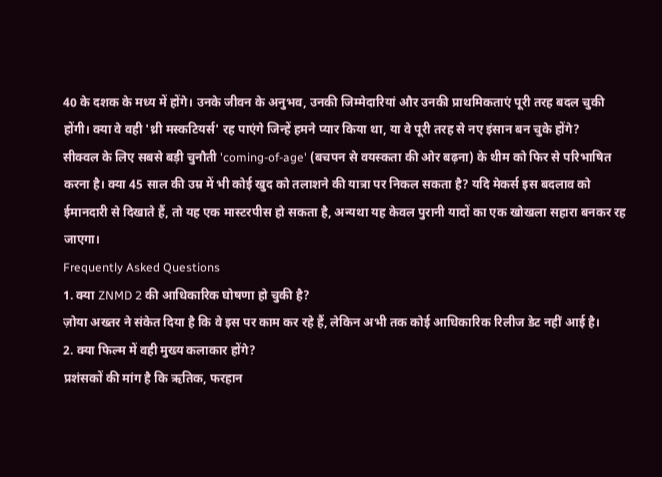40 के दशक के मध्य में होंगे। उनके जीवन के अनुभव, उनकी जिम्मेदारियां और उनकी प्राथमिकताएं पूरी तरह बदल चुकी होंगी। क्या वे वही 'थ्री मस्कटियर्स' रह पाएंगे जिन्हें हमने प्यार किया था, या वे पूरी तरह से नए इंसान बन चुके होंगे?
सीक्वल के लिए सबसे बड़ी चुनौती 'coming-of-age' (बचपन से वयस्कता की ओर बढ़ना) के थीम को फिर से परिभाषित करना है। क्या 45 साल की उम्र में भी कोई खुद को तलाशने की यात्रा पर निकल सकता है? यदि मेकर्स इस बदलाव को ईमानदारी से दिखाते हैं, तो यह एक मास्टरपीस हो सकता है, अन्यथा यह केवल पुरानी यादों का एक खोखला सहारा बनकर रह जाएगा।
Frequently Asked Questions
1. क्या ZNMD 2 की आधिकारिक घोषणा हो चुकी है?
ज़ोया अख्तर ने संकेत दिया है कि वे इस पर काम कर रहे हैं, लेकिन अभी तक कोई आधिकारिक रिलीज डेट नहीं आई है।
2. क्या फिल्म में वही मुख्य कलाकार होंगे?
प्रशंसकों की मांग है कि ऋतिक, फरहान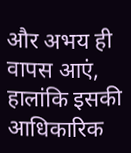और अभय ही वापस आएं, हालांकि इसकी आधिकारिक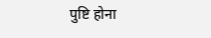पुष्टि होना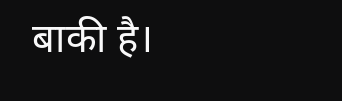बाकी है।